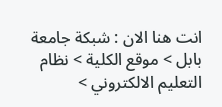انت هنا الان : شبكة جامعة بابل > موقع الكلية > نظام التعليم الالكتروني >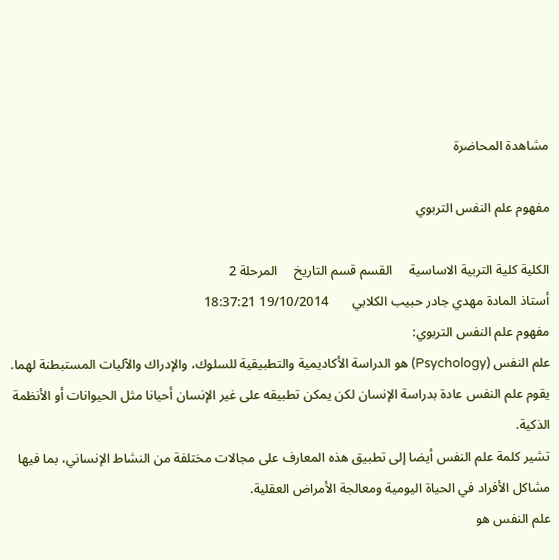مشاهدة المحاضرة

مفهوم علم النفس التربوي

الكلية كلية التربية الاساسية     القسم قسم التاريخ     المرحلة 2
أستاذ المادة مهدي جادر حبيب الكلابي       19/10/2014 18:37:21
مفهوم علم النفس التربوي:
علم النفس (Psychology) هو الدراسة الأكاديمية والتطبيقية للسلوك، والإدراك والآليات المستبطنة لهما. يقوم علم النفس عادة بدراسة الإنسان لكن يمكن تطبيقه على غير الإنسان أحيانا مثل الحيوانات أو الأنظمة الذكية.
تشير كلمة علم النفس أيضا إلى تطبيق هذه المعارف على مجالات مختلفة من النشاط الإنساني، بما فيها مشاكل الأفراد في الحياة اليومية ومعالجة الأمراض العقلية.
علم النفس هو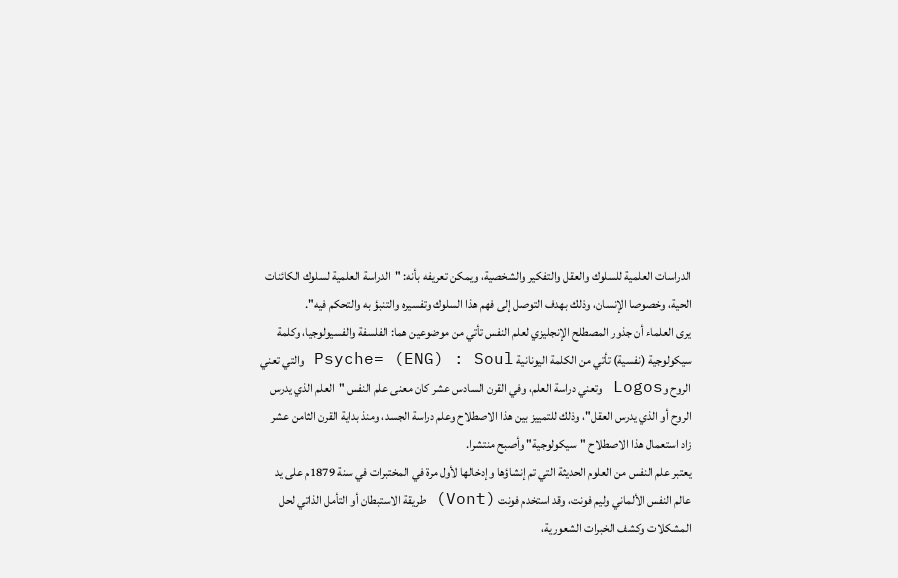الدراسات العلمية للسلوك والعقل والتفكير والشخصية، ويمكن تعريفه بأنه: "الدراسة العلمية لسلوك الكائنات الحية، وخصوصا الإنسان، وذلك بهدف التوصل إلى فهم هذا السلوك وتفسيره والتنبؤ به والتحكم فيه".
يرى العلماء أن جذور المصطلح الإنجليزي لعلم النفس تأتي من موضوعين هما: الفلسفة والفسيولوجيا، وكلمة سيكولوجية (نفسية) تأتي من الكلمة اليونانية Psyche= (ENG) : Soul والتي تعني الروح وLogos وتعني دراسة العلم، وفي القرن السادس عشر كان معنى علم النفس "العلم الذي يدرس الروح أو الذي يدرس العقل"، وذلك للتمييز بين هذا الاصطلاح وعلم دراسة الجسد، ومنذ بداية القرن الثامن عشر زاد استعمال هذا الاصطلاح "سيكولوجية" وأصبح منتشرا.
يعتبر علم النفس من العلوم الحديثة التي تم إنشاؤها وإدخالها لأول مرة في المختبرات في سنة 1879م على يد عالم النفس الألماني وليم فونت، وقد استخدم فونت (Vont) طريقة الاستبطان أو التأمل الذاتي لحل المشكلات وكشف الخبرات الشعورية،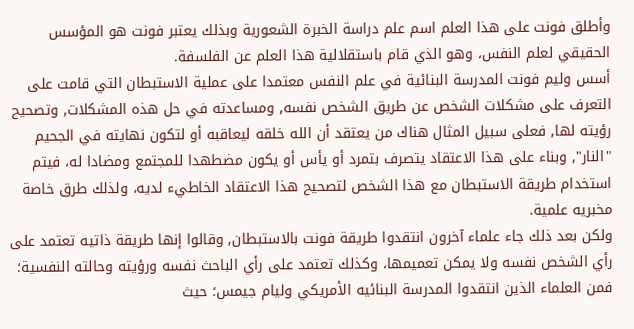وأطلق فونت على هذا العلم اسم علم دراسة الخبرة الشعورية وبذلك يعتبر فونت هو المؤسس الحقيقي لعلم النفس، وهو الذي قام باستقلالية هذا العلم عن الفلسفة.
أسس وليم فونت المدرسة البنائية في علم النفس معتمدا على عملية الاستبطان التي قامت على التعرف على مشكلات الشخص عن طريق الشخص نفسه, ومساعدته في حل هذه المشكلات, وتصحيح رؤيته لها, فعلى سبيل المثال هناك من يعتقد أن الله خلقه ليعاقبه أو لتكون نهايته في الجحيم "النار", وبناء على هذا الاعتقاد يتصرف بتمرد أو يأس أو يكون مضطهدا للمجتمع ومضادا له، فيتم استخدام طريقة الاستبطان مع هذا الشخص لتصحيح هذا الاعتقاد الخاطيء لديه، ولذلك طرق خاصة مخبريه علمية.
ولكن بعد ذلك جاء علماء آخرون انتقدوا طريقة فونت بالاستبطان, وقالوا إنها طريقة ذاتيه تعتمد على رأي الشخص نفسه ولا يمكن تعميمها، وكذلك تعتمد على رأي الباحث نفسه ورؤيته وحالته النفسية؛ فمن العلماء الذين انتقدوا المدرسة البنائيه الأمريكي وليام جيمس؛ حيث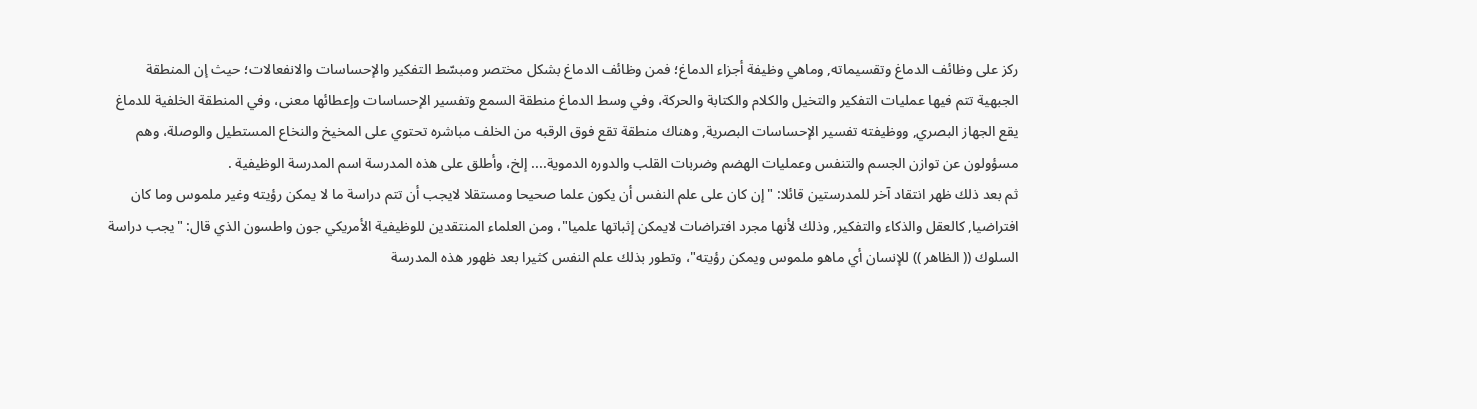ركز على وظائف الدماغ وتقسيماته, وماهي وظيفة أجزاء الدماغ؛ فمن وظائف الدماغ بشكل مختصر ومبسّط التفكير والإحساسات والانفعالات؛ حيث إن المنطقة الجبهية تتم فيها عمليات التفكير والتخيل والكلام والكتابة والحركة، وفي وسط الدماغ منطقة السمع وتفسير الإحساسات وإعطائها معنى، وفي المنطقة الخلفية للدماغ يقع الجهاز البصري, ووظيفته تفسير الإحساسات البصرية, وهناك منطقة تقع فوق الرقبه من الخلف مباشره تحتوي على المخيخ والنخاع المستطيل والوصلة، وهم مسؤولون عن توازن الجسم والتنفس وعمليات الهضم وضربات القلب والدوره الدموية.... إلخ، وأطلق على هذه المدرسة اسم المدرسة الوظيفية .
ثم بعد ذلك ظهر انتقاد آخر للمدرستين قائلا: "إن كان على علم النفس أن يكون علما صحيحا ومستقلا لايجب أن تتم دراسة ما لا يمكن رؤيته وغير ملموس وما كان افتراضيا, كالعقل والذكاء والتفكير, وذلك لأنها مجرد افتراضات لايمكن إثباتها علميا"، ومن العلماء المنتقدين للوظيفية الأمريكي جون واطسون الذي قال: "يجب دراسة السلوك (( الظاهر )) للإنسان أي ماهو ملموس ويمكن رؤيته"، وتطور بذلك علم النفس كثيرا بعد ظهور هذه المدرسة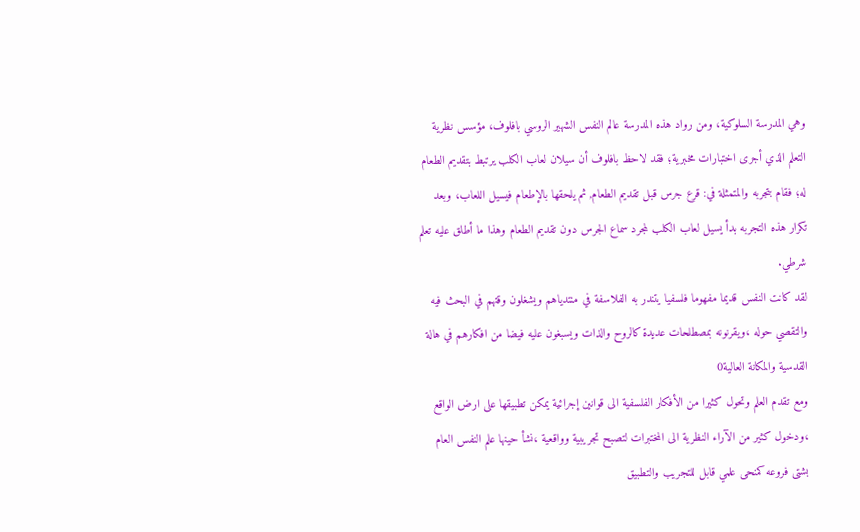وهي المدرسة السلوكية، ومن رواد هذه المدرسة عالم النفس الشهير الروسي بافلوف، مؤسس نظرية التعلم الذي أجرى اختبارات مخبرية؛ فقد لاحظ بافلوف أن سيلان لعاب الكلب يرتبط بتقديم الطعام له؛ فقام بتجربه والمتمثلة في: قرع جرس قبل تقديم الطعام, ثم يلحقها بالإطعام فيسيل اللعاب، وبعد تكرار هذه التجربه بدأ يسيل لعاب الكلب لمجرد سماع الجرس دون تقديم الطعام وهذا ما أطلق عليه تعلم شرطي.
لقد كانت النفس قديما مفهوما فلسفيا يتندر به الفلاسفة في منتدياهم ويشغلون وقتهم في البحث فيه والتقصي حوله ،ويقرنونه بمصطلحات عديدة كالروح والذات ويسبغون عليه فيضا من افكارهم في هالة القدسية والمكانة العالية0
ومع تقدم العلم وتحول كثيرا من الأفكار الفلسفية الى قوانين إجرائية يمكن تطبيقها على ارض الواقع ،ودخول كثير من الآراء النظرية الى المختبرات لتصبح تجريبية وواقعية ،نشأ حينها علم النفس العام بشتى فروعه كمنحى علمي قابل للتجريب والتطبيق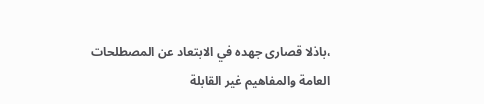،باذلا قصارى جهده في الابتعاد عن المصطلحات العامة والمفاهيم غير القابلة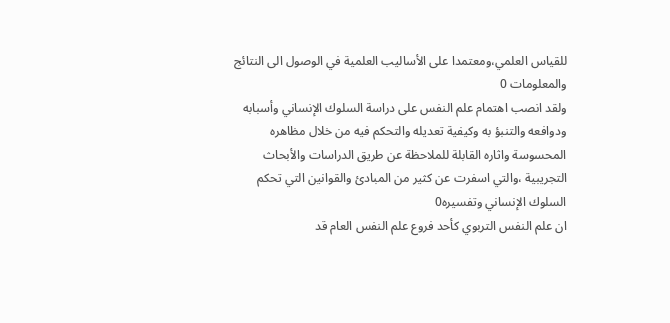للقياس العلمي،ومعتمدا على الأساليب العلمية في الوصول الى النتائج والمعلومات 0
ولقد انصب اهتمام علم النفس على دراسة السلوك الإنساني وأسبابه ودوافعه والتنبؤ به وكيفية تعديله والتحكم فيه من خلال مظاهره المحسوسة واثاره القابلة للملاحظة عن طريق الدراسات والأبحاث التجريبية ،والتي اسفرت عن كثير من المبادئ والقوانين التي تحكم السلوك الإنساني وتفسيره0
ان علم النفس التربوي كأحد فروع علم النفس العام قد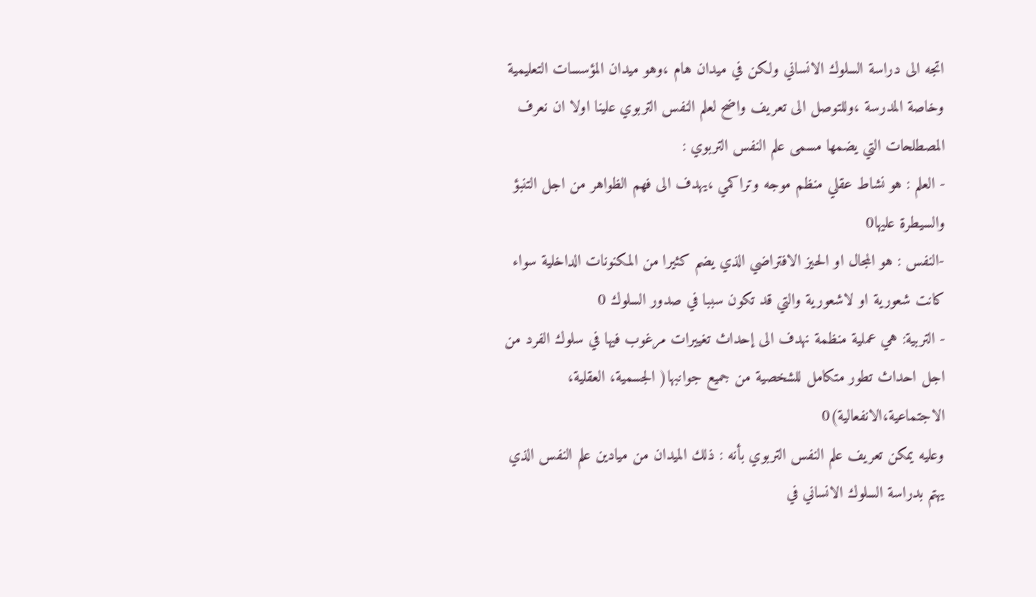اتجه الى دراسة السلوك الانساني ولكن في ميدان هام ،وهو ميدان المؤسسات التعليمية وخاصة المدرسة ،وللتوصل الى تعريف واضح لعلم النفس التربوي علينا اولا ان نعرف المصطلحات التي يضمها مسمى علم النفس التربوي :
- العلم : هو نشاط عقلي منظم موجه وتراكمي ،يهدف الى فهم الظواهر من اجل التنبؤ والسيطرة عليها0
-النفس : هو المجال او الحيز الافتراضي الذي يضم كثيرا من المكنونات الداخلية سواء كانت شعورية او لاشعورية والتي قد تكون سببا في صدور السلوك 0
- التربية: هي عملية منظمة نهدف الى إحداث تغييرات مرغوب فيها في سلوك الفرد من اجل احداث تطور متكامل للشخصية من جميع جوانبها( الجسمية، العقلية، الاجتماعية،الانفعالية)0
وعليه يمكن تعريف علم النفس التربوي بأنه : ذلك الميدان من ميادين علم النفس الذي يهتم بدراسة السلوك الانساني في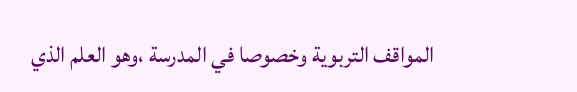المواقف التربوية وخصوصا في المدرسة ،وهو العلم الذي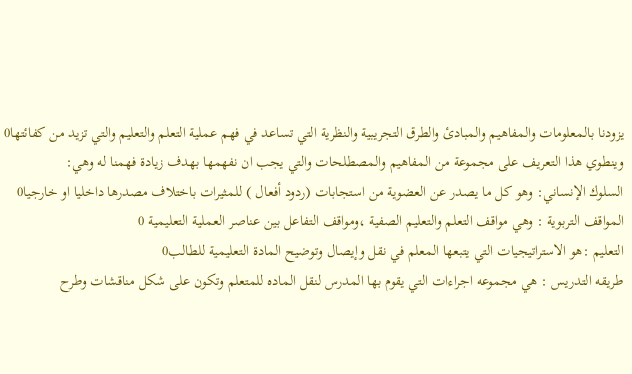يزودنا بالمعلومات والمفاهيم والمبادئ والطرق التجريبية والنظرية التي تساعد في فهم عملية التعلم والتعليم والتي تزيد من كفائتها0
وينطوي هذا التعريف على مجموعة من المفاهيم والمصطلحات والتي يجب ان نفهمها بهدف زيادة فهمنا له وهي:
السلوك الإنساني: وهو كل ما يصدر عن العضوية من استجابات (ردود أفعال ) للمثيرات باختلاف مصدرها داخليا او خارجيا0
المواقف التربوية : وهي مواقف التعلم والتعليم الصفية ،ومواقف التفاعل بين عناصر العملية التعليمية 0
التعليم :هو الاستراتيجيات التي يتبعها المعلم في نقل وإيصال وتوضيح المادة التعليمية للطالب0
طريقه التدريس : هي مجموعه اجراءات التي يقوم بها المدرس لنقل الماده للمتعلم وتكون على شكل مناقشات وطرح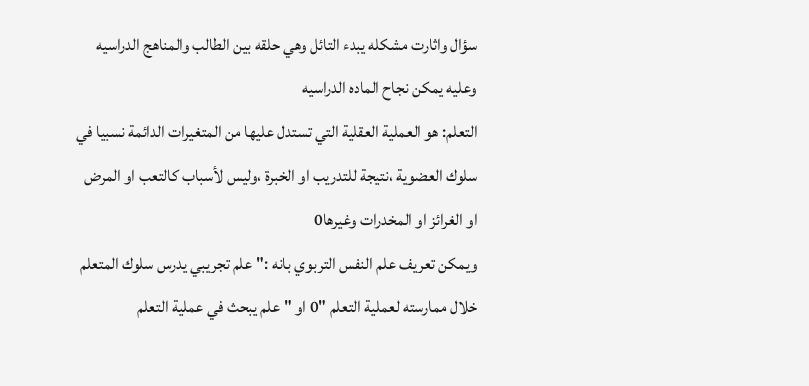سؤال واثارت مشكله يبدء التائل وهي حلقه بين الطالب والمناهج الدراسيه وعليه يمكن نجاح الماده الدراسيه
التعلم: هو العملية العقلية التي تستدل عليها من المتغيرات الدائمة نسبيا في سلوك العضوية ،نتيجة للتدريب او الخبرة ،وليس لأسباب كالتعب او المرض او الغرائز او المخدرات وغيرها0
ويمكن تعريف علم النفس التربوي بانه :"علم تجريبي يدرس سلوك المتعلم خلال ممارسته لعملية التعلم "0 او "علم يبحث في عملية التعلم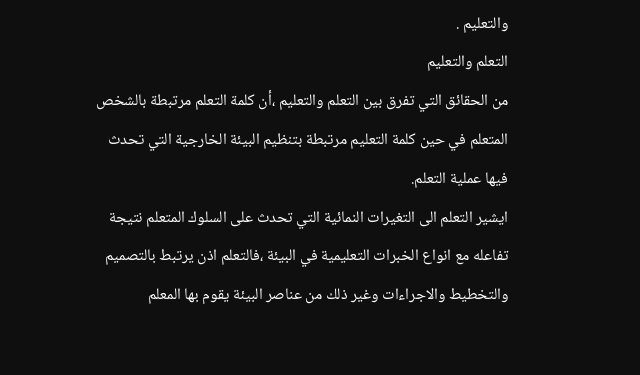والتعليم .
التعلم والتعليم
من الحقائق التي تفرق بين التعلم والتعليم ،أن كلمة التعلم مرتبطة بالشخص المتعلم في حين كلمة التعليم مرتبطة بتنظيم البيئة الخارجية التي تحدث فيها عملية التعلم.
ايشير التعلم الى التغيرات النمائية التي تحدث على السلوك المتعلم نتيجة تفاعله مع انواع الخبرات التعليمية في البيئة ،فالتعلم اذن يرتبط بالتصميم والتخطيط والاجراءات وغير ذلك من عناصر البيئة يقوم بها المعلم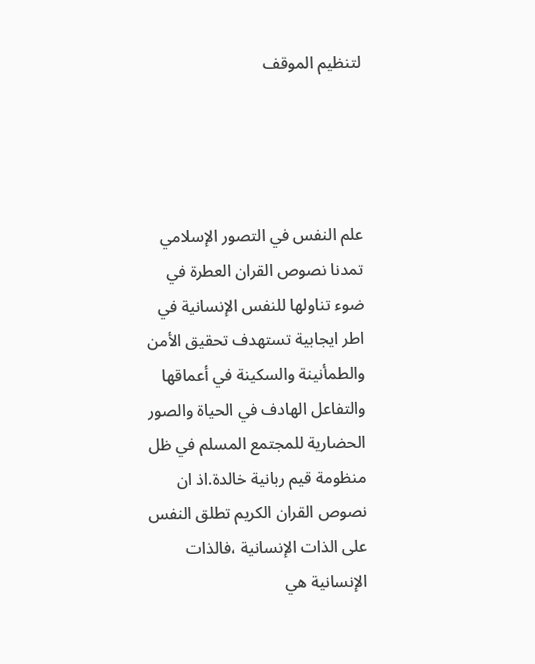لتنظيم الموقف




علم النفس في التصور الإسلامي
تمدنا نصوص القران العطرة في ضوء تناولها للنفس الإنسانية في اطر ايجابية تستهدف تحقيق الأمن والطمأنينة والسكينة في أعماقها والتفاعل الهادف في الحياة والصور الحضارية للمجتمع المسلم في ظل منظومة قيم ربانية خالدة.اذ ان نصوص القران الكريم تطلق النفس على الذات الإنسانية ،فالذات الإنسانية هي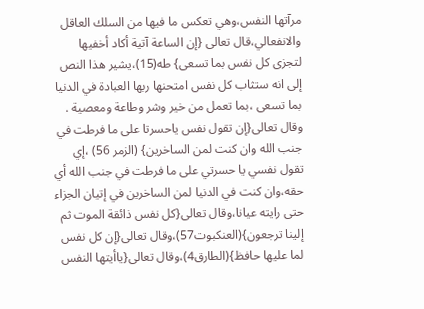مرآتها النفس،وهي تعكس ما فيها من السلك العاقل والانفعالي،قال تعالى {إن الساعة آتية أكاد أخفيها لتجزى كل نفس بما تسعى} طه(15)،يشير هذا النص إلى انه ستثاب كل نفس امتحنها ربها العبادة في الدنيا بما تسعى ،بما تعمل من خير وشر وطاعة ومعصية .
وقال تعالى{إن تقول نفس ياحسرتا على ما فرطت في جنب الله وان كنت لمن الساخرين} (الزمر 56) ،إي تقول نفسي يا حسرتي على ما فرطت في جنب الله أي حقه،وان كنت في الدنيا لمن الساخرين في إتيان الجزاء حتى رايته عيانا،وقال تعالى{كل نفس ذائقة الموت ثم إلينا ترجعون}(العنكبوت57)،وقال تعالى{إن كل نفس لما عليها حافظ}(الطارق4)،وقال تعالى{ياأيتها النفس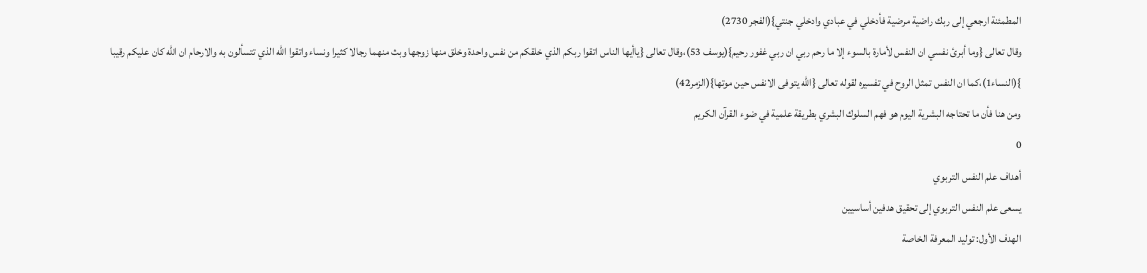المطمئنة ارجعي إلى ربك راضية مرضية فأدخلي في عبادي وادخلي جنتي}(الفجر 2730)
وقال تعالى {وما أبرئ نفسي ان النفس لأمارة بالسوء إلا ما رحم ربي ان ربي غفور رحيم}(يوسف 53)،وقال تعالى {ياأيها الناس اتقوا ربكم الذي خلقكم من نفس واحدة وخلق منها زوجها وبث منهما رجالا كثيرا ونساء واتقوا الله الذي تتسألون به والارحام ان الله كان عليكم رقيبا }(النساء1)،كما ان النفس تمثل الروح في تفسيره لقوله تعالى {الله يتوفى الانفس حين موتها}(الزمر42)
ومن هنا فأن ما تحتاجه البشرية اليوم هو فهم السلوك البشري بطريقة علمية في ضوء القرآن الكريم
0
أهداف علم النفس التربوي
يسعى علم النفس التربوي إلى تحقيق هدفين أساسيين
الهدف الأول: توليد المعرفة الخاصة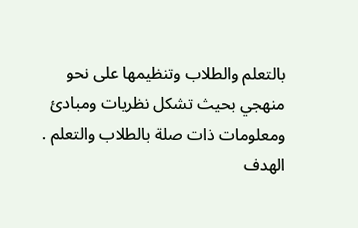بالتعلم والطلاب وتنظيمها على نحو منهجي بحيث تشكل نظريات ومبادئ ومعلومات ذات صلة بالطلاب والتعلم .
الهدف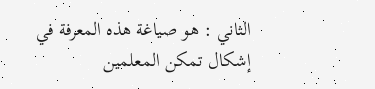الثاني : هو صياغة هذه المعرفة في إشكال تمكن المعلمين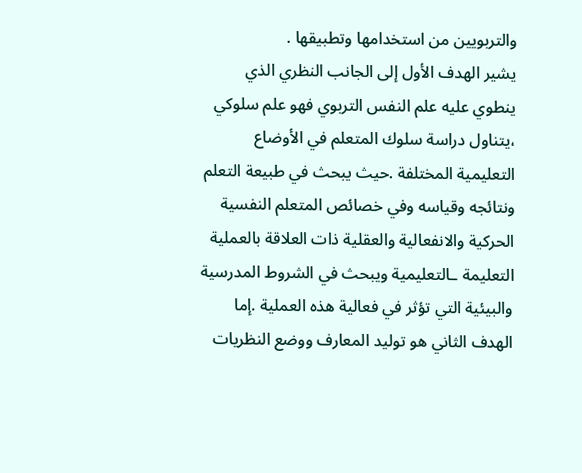والتربويين من استخدامها وتطبيقها .
يشير الهدف الأول إلى الجانب النظري الذي ينطوي عليه علم النفس التربوي فهو علم سلوكي ،يتناول دراسة سلوك المتعلم في الأوضاع التعليمية المختلفة .حيث يبحث في طبيعة التعلم ونتائجه وقياسه وفي خصائص المتعلم النفسية الحركية والانفعالية والعقلية ذات العلاقة بالعملية التعليمة ـالتعليمية ويبحث في الشروط المدرسية والبيئية التي تؤثر في فعالية هذه العملية .إما الهدف الثاني هو توليد المعارف ووضع النظريات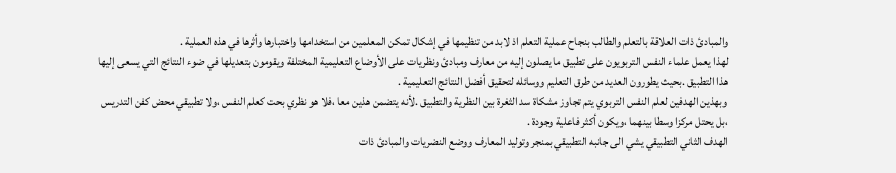والمبادئ ذات العلاقة بالتعلم والطالب بنجاح عملية التعلم اذ لابد من تنظيمها في إشكال تمكن المعلمين من استخدامها واختبارها وأثرها في هذه العملية .
لهذا يعمل علماء النفس التربويون على تطبيق ما يصلون إليه من معارف ومبادئ ونظريات على الأوضاع التعليمية المختلفة ويقومون بتعديلها في ضوء النتائج التي يسعى إليها هذا التطبيق .بحيث يطورون العديد من طرق التعليم ووسائله لتحقيق أفضل النتائج التعليمية .
وبهذين الهدفين لعلم النفس التربوي يتم تجاوز مشكاة سد الثغرة بين النظرية والتطبيق .لأنه يتضمن هذين معا ،فلا هو نظري بحت كعلم النفس ،ولا تطبيقي محض كفن التدريس ،بل يحتل مركزا وسطا بينهما ،ويكون أكثر فاعلية وجودة .
الهدف الثاني التطبيقي يشي الى جانبه التطبيقي بمنجر وتوليد المعارف ووضع النضريات والمبادئ ذات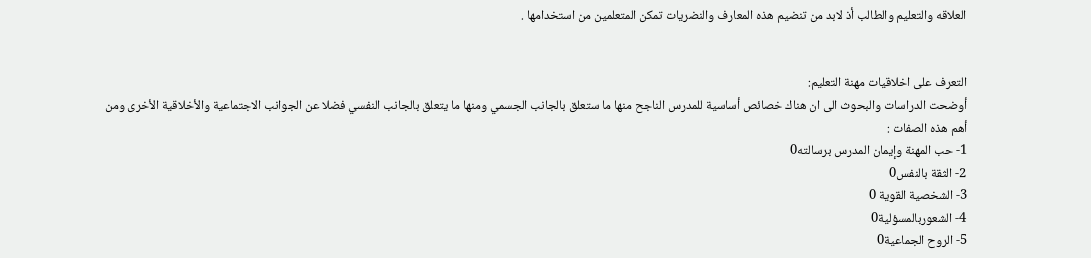العلاقه والتعليم والطالب أذ لابد من تنضيم هذه المعارف والنضريات تمكن المتعلمين من استخدامها .


التعرف على اخلاقيات مهنة التعليم:
أوضحت الدراسات والبحوث الى ان هناك خصائص أساسية للمدرس الناجح منها ما ستعلق بالجانب الجسمي ومنها ما يتعلق بالجانب النفسي فضلا عن الجوانب الاجتماعية والأخلاقية الأخرى ومن أهم هذه الصفات :
1- حب المهنة وإيمان المدرس برسالته0
2- الثقة بالنفس0
3- الشخصية القوية 0
4- الشعوربالمسؤلية0
5- الروح الجماعية0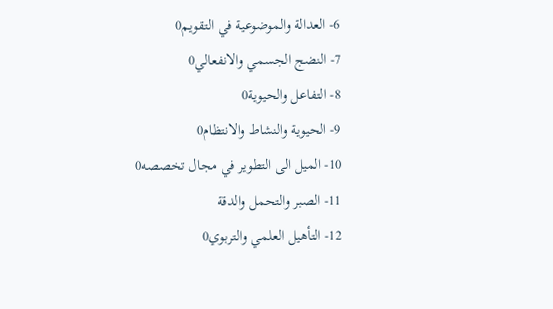6- العدالة والموضوعية في التقويم0
7- النضج الجسمي والانفعالي0
8- التفاعل والحيوية0
9- الحيوية والنشاط والانتظام0
10- الميل الى التطوير في مجال تخصصه0
11- الصبر والتحمل والدقة
12- التأهيل العلمي والتربوي0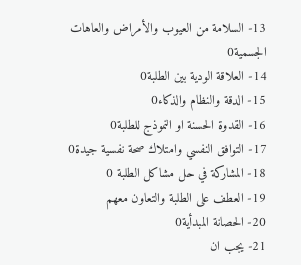13- السلامة من العيوب والأمراض والعاهات الجسمية0
14- العلاقة الودية بين الطلبة0
15- الدقة والنظام والذكاء0
16- القدوة الحسنة او النموذج للطلبة0
17- التوافق النفسي وامتلاك صحة نفسية جيدة0
18- المشاركة في حل مشاكل الطلبة 0
19- العطف على الطلبة والتعاون معهم
20- الحصانة المبدأية0
21- يجب ان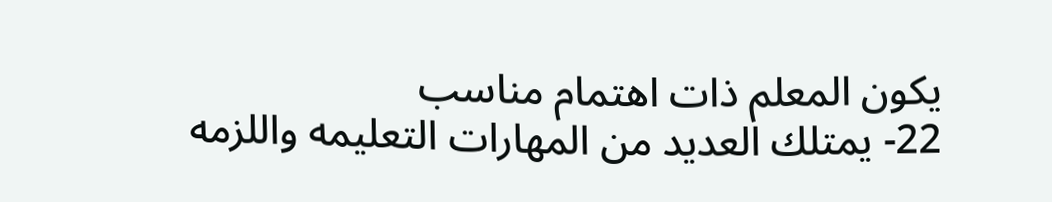يكون المعلم ذات اهتمام مناسب
22- يمتلك العديد من المهارات التعليمه واللزمه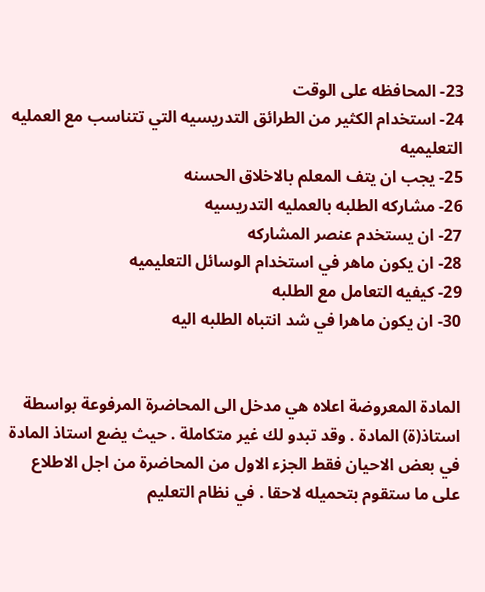23- المحافظه على الوقت
24- استخدام الكثير من الطرائق التدريسيه التي تتناسب مع العمليه التعليميه
25- يجب ان يتف المعلم بالاخلاق الحسنه
26- مشاركه الطلبه بالعمليه التدريسيه
27- ان يستخدم عنصر المشاركه
28- ان يكون ماهر في استخدام الوسائل التعليميه
29- كيفيه التعامل مع الطلبه
30- ان يكون ماهرا في شد انتباه الطلبه اليه


المادة المعروضة اعلاه هي مدخل الى المحاضرة المرفوعة بواسطة استاذ(ة) المادة . وقد تبدو لك غير متكاملة . حيث يضع استاذ المادة في بعض الاحيان فقط الجزء الاول من المحاضرة من اجل الاطلاع على ما ستقوم بتحميله لاحقا . في نظام التعليم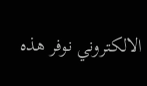الالكتروني نوفر هذه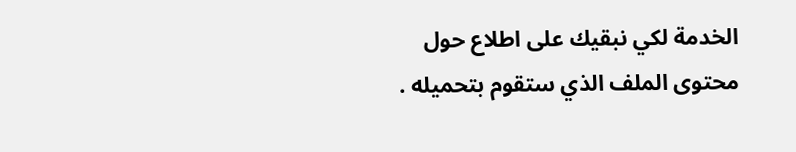الخدمة لكي نبقيك على اطلاع حول محتوى الملف الذي ستقوم بتحميله .